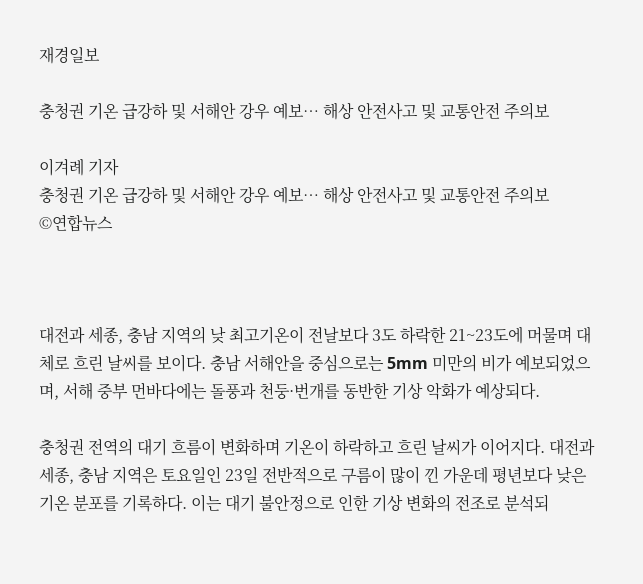재경일보

충청권 기온 급강하 및 서해안 강우 예보… 해상 안전사고 및 교통안전 주의보

이겨례 기자
충청권 기온 급강하 및 서해안 강우 예보… 해상 안전사고 및 교통안전 주의보
©연합뉴스



대전과 세종, 충남 지역의 낮 최고기온이 전날보다 3도 하락한 21~23도에 머물며 대체로 흐린 날씨를 보이다. 충남 서해안을 중심으로는 5mm 미만의 비가 예보되었으며, 서해 중부 먼바다에는 돌풍과 천둥·번개를 동반한 기상 악화가 예상되다.

충청권 전역의 대기 흐름이 변화하며 기온이 하락하고 흐린 날씨가 이어지다. 대전과 세종, 충남 지역은 토요일인 23일 전반적으로 구름이 많이 낀 가운데 평년보다 낮은 기온 분포를 기록하다. 이는 대기 불안정으로 인한 기상 변화의 전조로 분석되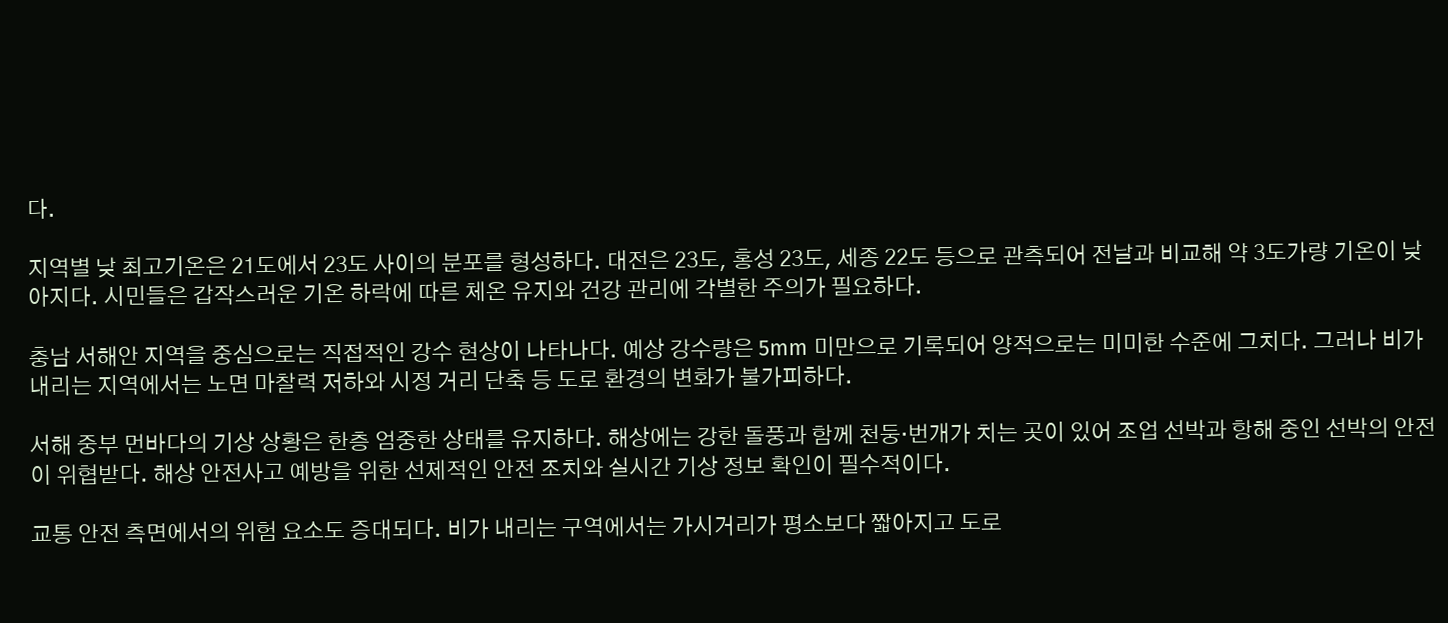다.

지역별 낮 최고기온은 21도에서 23도 사이의 분포를 형성하다. 대전은 23도, 홍성 23도, 세종 22도 등으로 관측되어 전날과 비교해 약 3도가량 기온이 낮아지다. 시민들은 갑작스러운 기온 하락에 따른 체온 유지와 건강 관리에 각별한 주의가 필요하다.

충남 서해안 지역을 중심으로는 직접적인 강수 현상이 나타나다. 예상 강수량은 5mm 미만으로 기록되어 양적으로는 미미한 수준에 그치다. 그러나 비가 내리는 지역에서는 노면 마찰력 저하와 시정 거리 단축 등 도로 환경의 변화가 불가피하다.

서해 중부 먼바다의 기상 상황은 한층 엄중한 상태를 유지하다. 해상에는 강한 돌풍과 함께 천둥·번개가 치는 곳이 있어 조업 선박과 항해 중인 선박의 안전이 위협받다. 해상 안전사고 예방을 위한 선제적인 안전 조치와 실시간 기상 정보 확인이 필수적이다.

교통 안전 측면에서의 위험 요소도 증대되다. 비가 내리는 구역에서는 가시거리가 평소보다 짧아지고 도로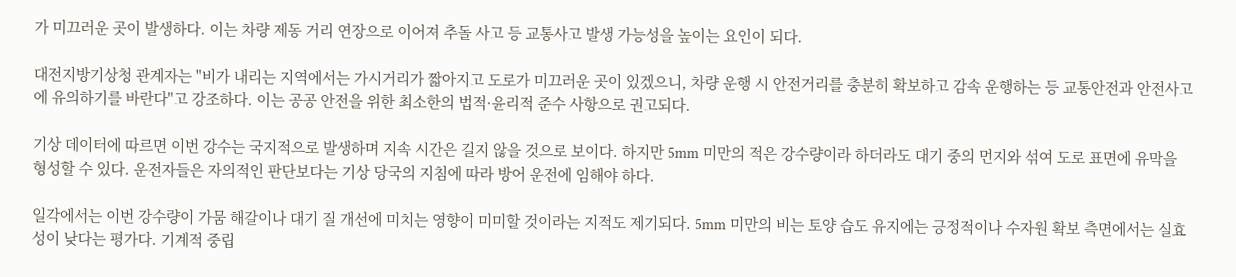가 미끄러운 곳이 발생하다. 이는 차량 제동 거리 연장으로 이어져 추돌 사고 등 교통사고 발생 가능성을 높이는 요인이 되다.

대전지방기상청 관계자는 "비가 내리는 지역에서는 가시거리가 짧아지고 도로가 미끄러운 곳이 있겠으니, 차량 운행 시 안전거리를 충분히 확보하고 감속 운행하는 등 교통안전과 안전사고에 유의하기를 바란다"고 강조하다. 이는 공공 안전을 위한 최소한의 법적·윤리적 준수 사항으로 권고되다.

기상 데이터에 따르면 이번 강수는 국지적으로 발생하며 지속 시간은 길지 않을 것으로 보이다. 하지만 5mm 미만의 적은 강수량이라 하더라도 대기 중의 먼지와 섞여 도로 표면에 유막을 형성할 수 있다. 운전자들은 자의적인 판단보다는 기상 당국의 지침에 따라 방어 운전에 임해야 하다.

일각에서는 이번 강수량이 가뭄 해갈이나 대기 질 개선에 미치는 영향이 미미할 것이라는 지적도 제기되다. 5mm 미만의 비는 토양 습도 유지에는 긍정적이나 수자원 확보 측면에서는 실효성이 낮다는 평가다. 기계적 중립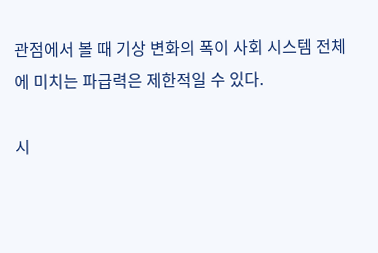관점에서 볼 때 기상 변화의 폭이 사회 시스템 전체에 미치는 파급력은 제한적일 수 있다.

시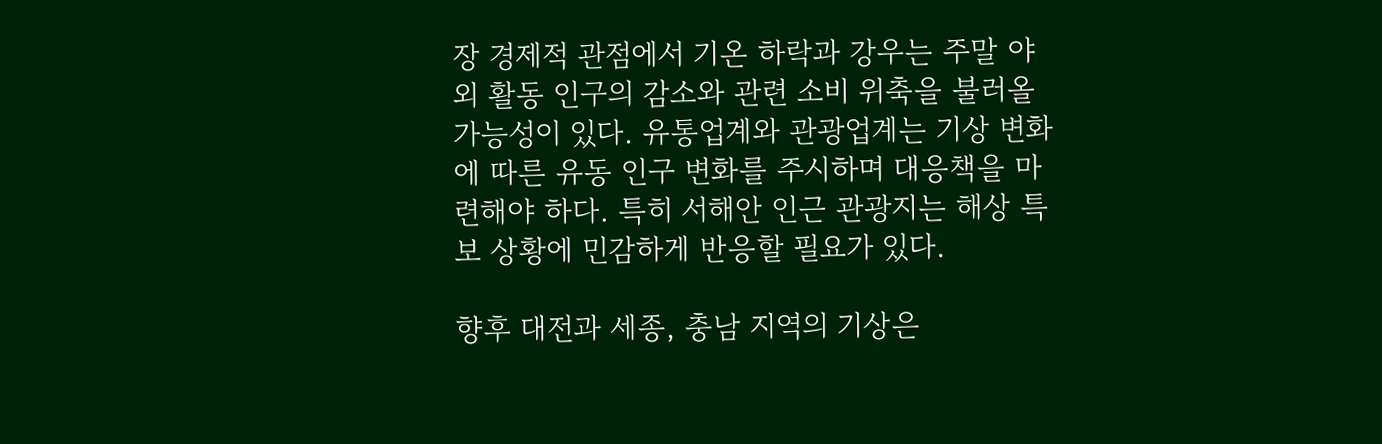장 경제적 관점에서 기온 하락과 강우는 주말 야외 활동 인구의 감소와 관련 소비 위축을 불러올 가능성이 있다. 유통업계와 관광업계는 기상 변화에 따른 유동 인구 변화를 주시하며 대응책을 마련해야 하다. 특히 서해안 인근 관광지는 해상 특보 상황에 민감하게 반응할 필요가 있다.

향후 대전과 세종, 충남 지역의 기상은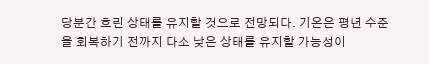당분간 흐린 상태를 유지할 것으로 전망되다. 기온은 평년 수준을 회복하기 전까지 다소 낮은 상태를 유지할 가능성이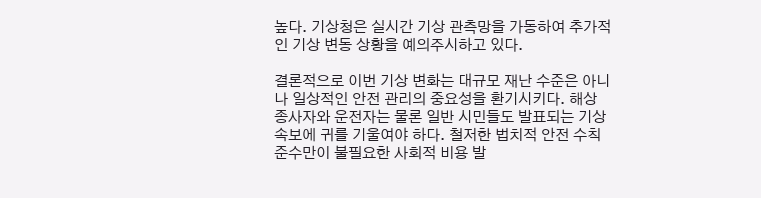높다. 기상청은 실시간 기상 관측망을 가동하여 추가적인 기상 변동 상황을 예의주시하고 있다.

결론적으로 이번 기상 변화는 대규모 재난 수준은 아니나 일상적인 안전 관리의 중요성을 환기시키다. 해상 종사자와 운전자는 물론 일반 시민들도 발표되는 기상 속보에 귀를 기울여야 하다. 철저한 법치적 안전 수칙 준수만이 불필요한 사회적 비용 발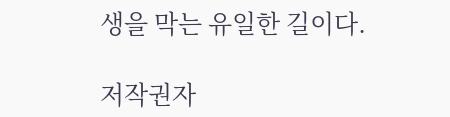생을 막는 유일한 길이다.

저작권자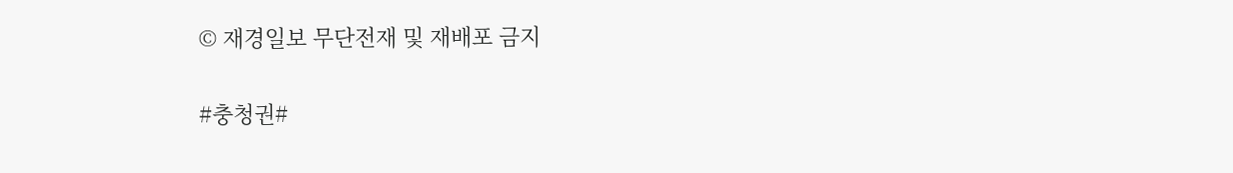© 재경일보 무단전재 및 재배포 금지

#충청권#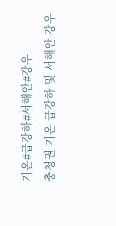기온#급강하#서해안#강우
충청권 기온 급강하 및 서해안 강우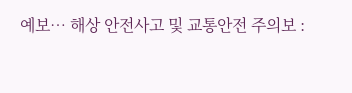예보… 해상 안전사고 및 교통안전 주의보 :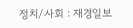정치/사회 : 재경일보